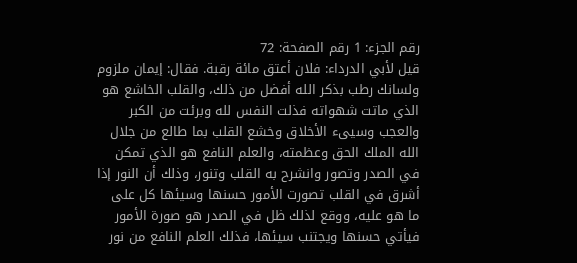رقم الجزء: 1 رقم الصفحة: 72
قيل لأبي الدرداء: فلان أعتق مائة رقبة. فقال: إيمان ملزوم ولسانك رطب بذكر الله أفضل من ذلك، والقلب الخاشع هو الذي ماتت شهواته فذلت النفس لله وبرئت من الكبر والعجب وسيىء الأخلاق وخشع القلب بما طالع من جلال الله الملك الحق وعظمته، والعلم النافع هو الذي تمكن في الصدر وتصور وانشرح به القلب وتنور، وذلك أن النور إذا أشرق في القلب تصورت الأمور حسنها وسيئها كل على ما هو عليه، ووقع لذلك ظل في الصدر هو صورة الأمور فيأتي حسنها ويجتنب سيئها، فذلك العلم النافع من نور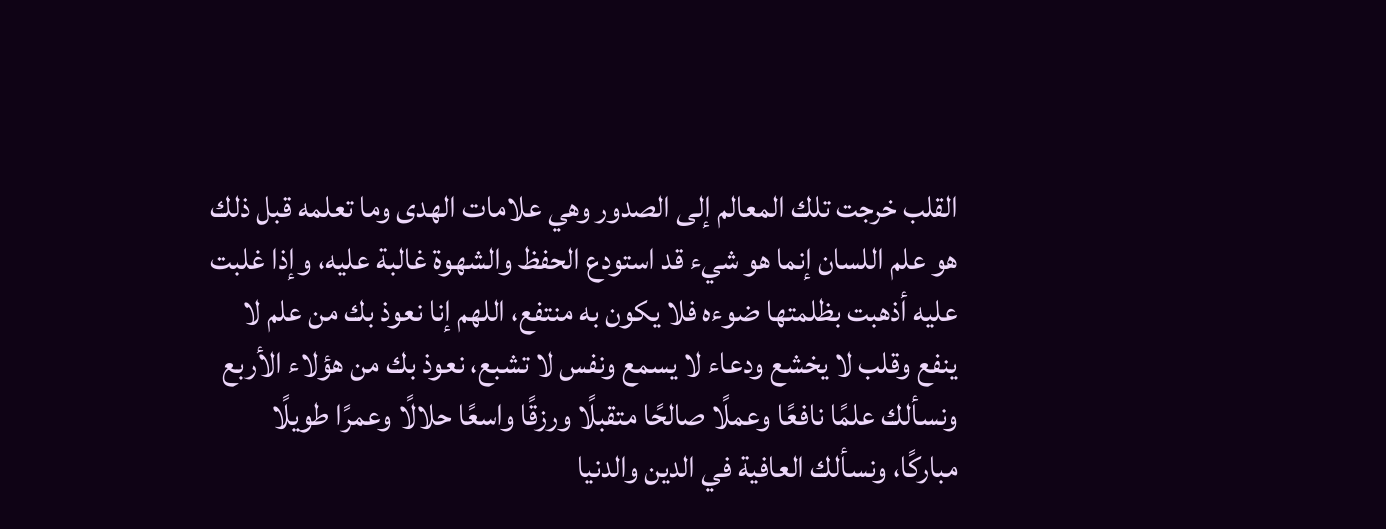القلب خرجت تلك المعالم إلى الصدور وهي علامات الهدى وما تعلمه قبل ذلك هو علم اللسان إنما هو شيء قد استودع الحفظ والشهوة غالبة عليه، وإذا غلبت عليه أذهبت بظلمتها ضوءه فلا يكون به منتفع، اللهم إنا نعوذ بك من علم لا ينفع وقلب لا يخشع ودعاء لا يسمع ونفس لا تشبع، نعوذ بك من هؤلاء الأربع ونسألك علمًا نافعًا وعملًا صالحًا متقبلًا ورزقًا واسعًا حلالًا وعمرًا طويلًا مباركًا، ونسألك العافية في الدين والدنيا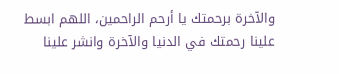والآخرة برحمتك يا أرحم الراحمين، اللهم ابسط علينا رحمتك في الدنيا والآخرة وانشر علينا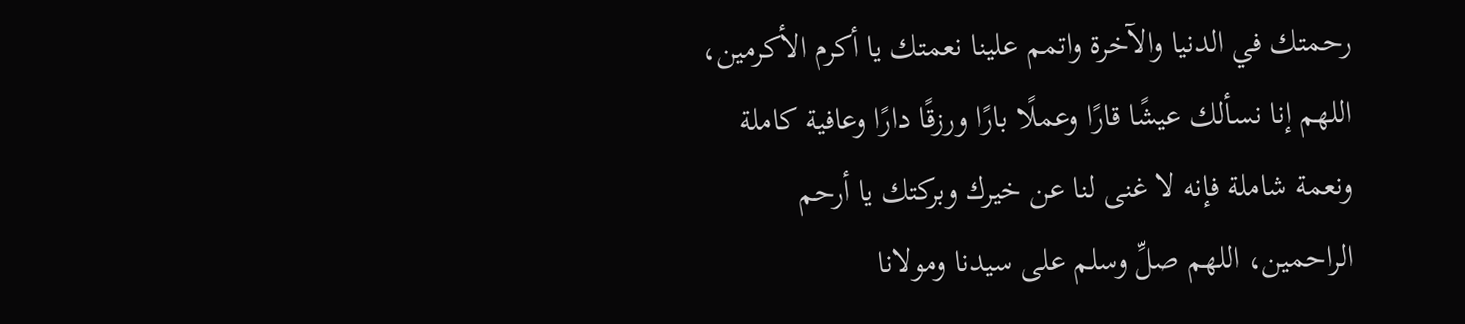رحمتك في الدنيا والآخرة واتمم علينا نعمتك يا أكرم الأكرمين، اللهم إنا نسألك عيشًا قارًا وعملًا بارًا ورزقًا دارًا وعافية كاملة ونعمة شاملة فإنه لا غنى لنا عن خيرك وبركتك يا أرحم الراحمين، اللهم صلِّ وسلم على سيدنا ومولانا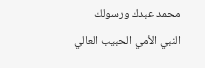محمد عبدك ورسولك النبي الأمي الحبيب العالي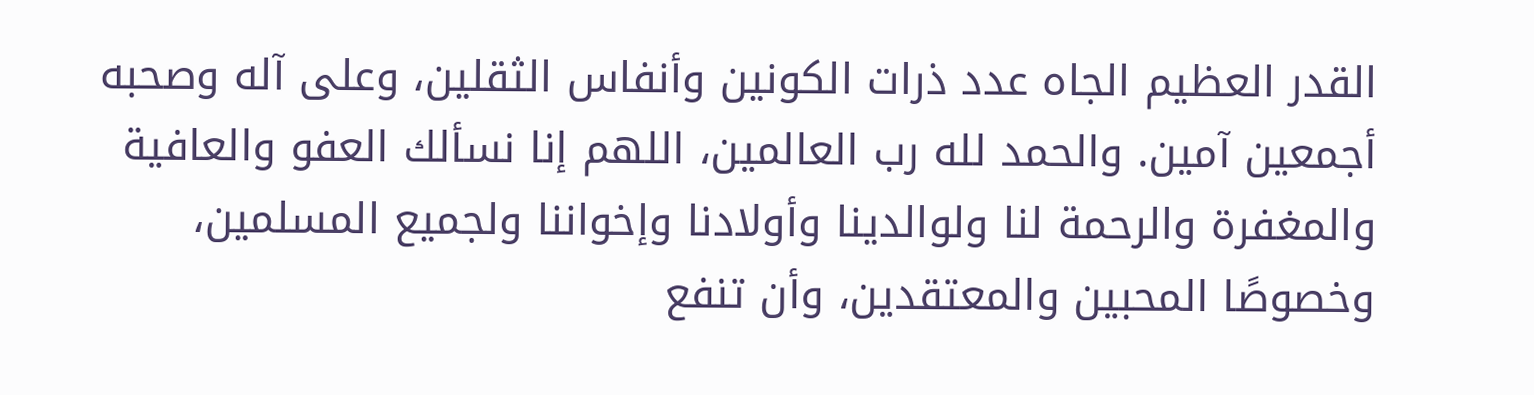القدر العظيم الجاه عدد ذرات الكونين وأنفاس الثقلين، وعلى آله وصحبه أجمعين آمين. والحمد لله رب العالمين، اللهم إنا نسألك العفو والعافية والمغفرة والرحمة لنا ولوالدينا وأولادنا وإخواننا ولجميع المسلمين، وخصوصًا المحبين والمعتقدين، وأن تنفع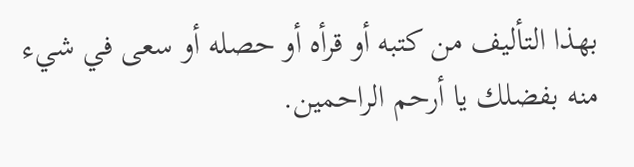بهذا التأليف من كتبه أو قرأه أو حصله أو سعى في شيء منه بفضلك يا أرحم الراحمين.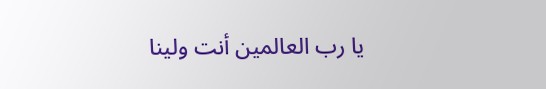يا رب العالمين أنت ولينا